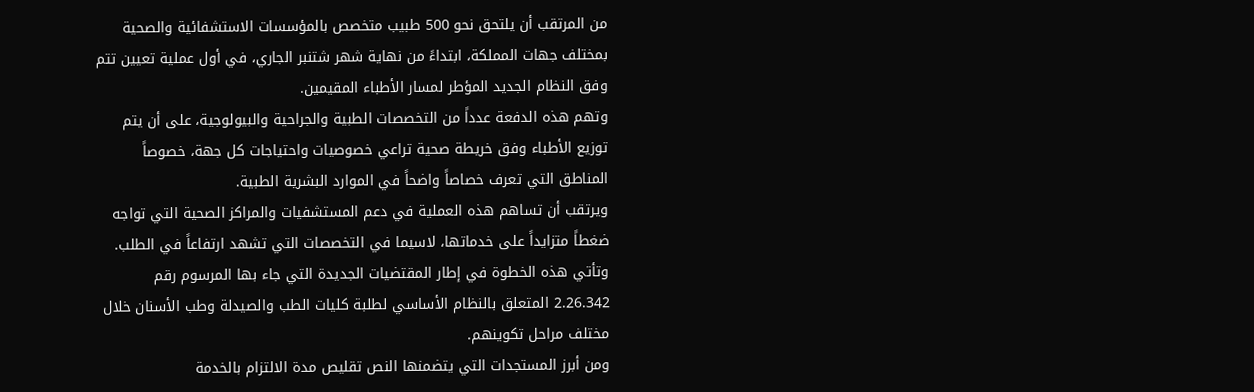من المرتقب أن يلتحق نحو 500 طبيب متخصص بالمؤسسات الاستشفائية والصحية بمختلف جهات المملكة، ابتداءً من نهاية شهر شتنبر الجاري، في أول عملية تعيين تتم وفق النظام الجديد المؤطر لمسار الأطباء المقيمين.
وتهم هذه الدفعة عدداً من التخصصات الطبية والجراحية والبيولوجية، على أن يتم توزيع الأطباء وفق خريطة صحية تراعي خصوصيات واحتياجات كل جهة، خصوصاً المناطق التي تعرف خصاصاً واضحاً في الموارد البشرية الطبية.
ويرتقب أن تساهم هذه العملية في دعم المستشفيات والمراكز الصحية التي تواجه ضغطاً متزايداً على خدماتها، لاسيما في التخصصات التي تشهد ارتفاعاً في الطلب.
وتأتي هذه الخطوة في إطار المقتضيات الجديدة التي جاء بها المرسوم رقم 2.26.342 المتعلق بالنظام الأساسي لطلبة كليات الطب والصيدلة وطب الأسنان خلال مختلف مراحل تكوينهم.
ومن أبرز المستجدات التي يتضمنها النص تقليص مدة الالتزام بالخدمة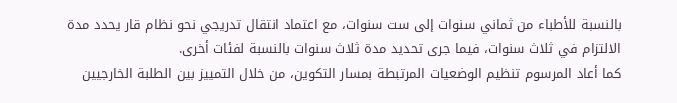بالنسبة للأطباء من ثماني سنوات إلى ست سنوات، مع اعتماد انتقال تدريجي نحو نظام قار يحدد مدة الالتزام في ثلاث سنوات، فيما جرى تحديد مدة ثلاث سنوات بالنسبة لفئات أخرى.
كما أعاد المرسوم تنظيم الوضعيات المرتبطة بمسار التكوين، من خلال التمييز بين الطلبة الخارجيين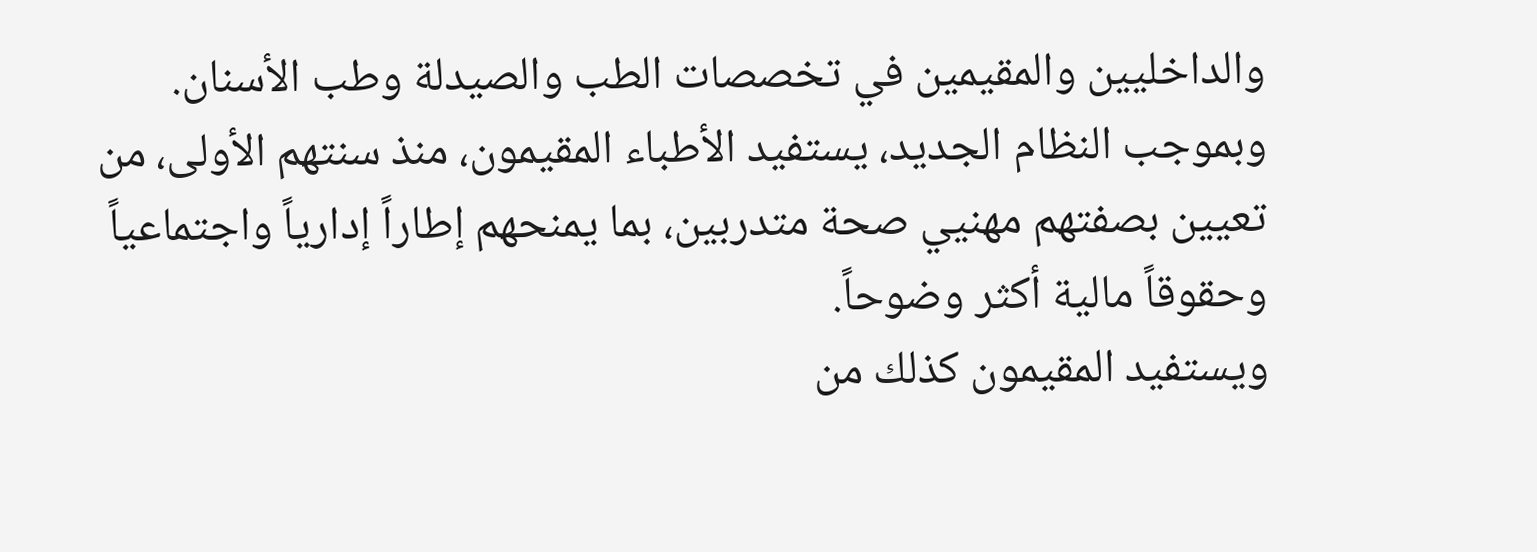والداخليين والمقيمين في تخصصات الطب والصيدلة وطب الأسنان. وبموجب النظام الجديد، يستفيد الأطباء المقيمون، منذ سنتهم الأولى، من تعيين بصفتهم مهنيي صحة متدربين، بما يمنحهم إطاراً إدارياً واجتماعياً وحقوقاً مالية أكثر وضوحاً.
ويستفيد المقيمون كذلك من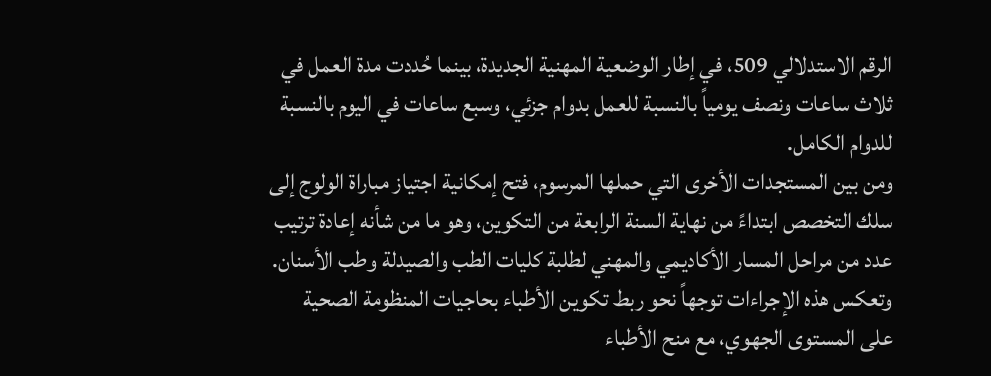الرقم الاستدلالي 509، في إطار الوضعية المهنية الجديدة، بينما حُددت مدة العمل في ثلاث ساعات ونصف يومياً بالنسبة للعمل بدوام جزئي، وسبع ساعات في اليوم بالنسبة للدوام الكامل.
ومن بين المستجدات الأخرى التي حملها المرسوم، فتح إمكانية اجتياز مباراة الولوج إلى سلك التخصص ابتداءً من نهاية السنة الرابعة من التكوين، وهو ما من شأنه إعادة ترتيب عدد من مراحل المسار الأكاديمي والمهني لطلبة كليات الطب والصيدلة وطب الأسنان.
وتعكس هذه الإجراءات توجهاً نحو ربط تكوين الأطباء بحاجيات المنظومة الصحية على المستوى الجهوي، مع منح الأطباء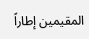المقيمين إطاراً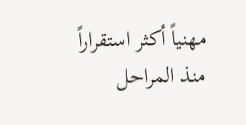مهنياً أكثر استقراراً منذ المراحل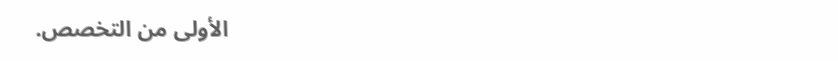الأولى من التخصص.